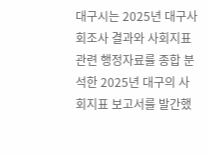대구시는 2025년 대구사회조사 결과와 사회지표 관련 행정자료를 종합 분석한 2025년 대구의 사회지표 보고서를 발간했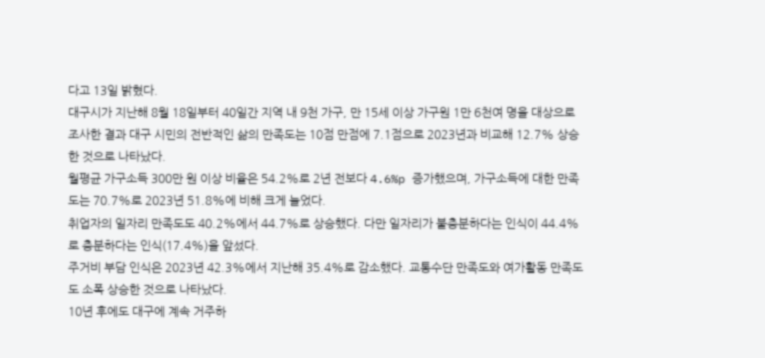다고 13일 밝혔다.
대구시가 지난해 8월 18일부터 40일간 지역 내 9천 가구, 만 15세 이상 가구원 1만 6천여 명을 대상으로 조사한 결과 대구 시민의 전반적인 삶의 만족도는 10점 만점에 7.1점으로 2023년과 비교해 12.7% 상승한 것으로 나타났다.
월평균 가구소득 300만 원 이상 비율은 54.2%로 2년 전보다 4.6%p 증가했으며, 가구소득에 대한 만족도는 70.7%로 2023년 51.8%에 비해 크게 늘었다.
취업자의 일자리 만족도도 40.2%에서 44.7%로 상승했다. 다만 일자리가 불충분하다는 인식이 44.4%로 충분하다는 인식(17.4%)을 앞섰다.
주거비 부담 인식은 2023년 42.3%에서 지난해 35.4%로 감소했다. 교통수단 만족도와 여가활동 만족도도 소폭 상승한 것으로 나타났다.
10년 후에도 대구에 계속 거주하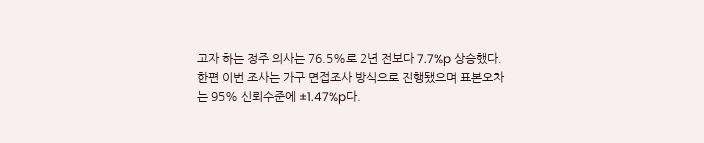고자 하는 정주 의사는 76.5%로 2년 전보다 7.7%p 상승했다.
한편 이번 조사는 가구 면접조사 방식으로 진행됐으며 표본오차는 95% 신뢰수준에 ±1.47%p다.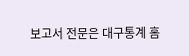보고서 전문은 대구통계 홈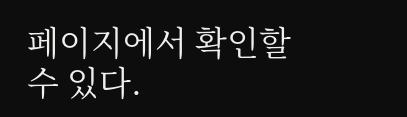페이지에서 확인할 수 있다.